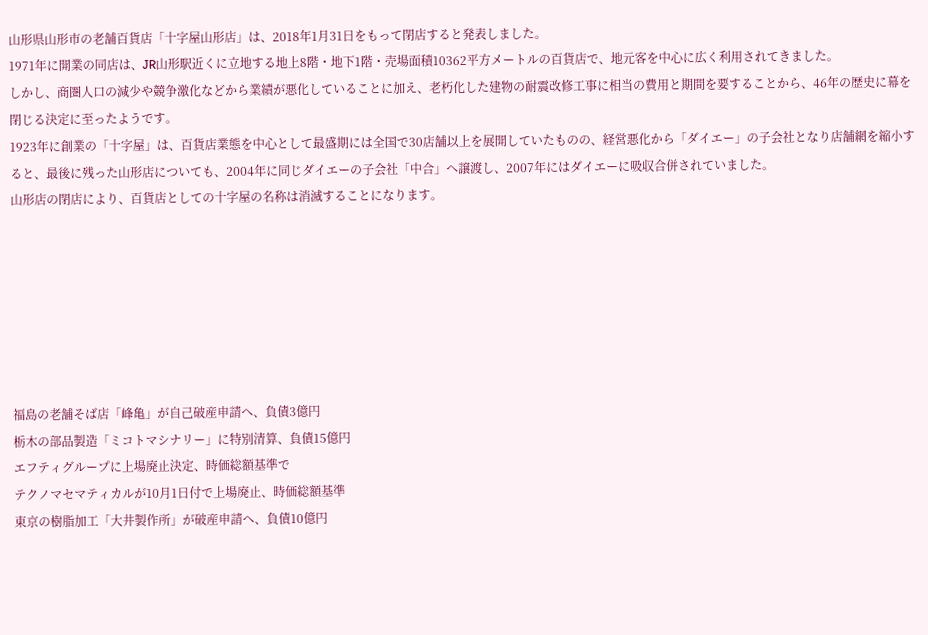山形県山形市の老舗百貨店「十字屋山形店」は、2018年1月31日をもって閉店すると発表しました。
1971年に開業の同店は、JR山形駅近くに立地する地上8階・地下1階・売場面積10362平方メートルの百貨店で、地元客を中心に広く利用されてきました。
しかし、商圏人口の減少や競争激化などから業績が悪化していることに加え、老朽化した建物の耐震改修工事に相当の費用と期間を要することから、46年の歴史に幕を閉じる決定に至ったようです。
1923年に創業の「十字屋」は、百貨店業態を中心として最盛期には全国で30店舗以上を展開していたものの、経営悪化から「ダイエー」の子会社となり店舗網を縮小すると、最後に残った山形店についても、2004年に同じダイエーの子会社「中合」へ譲渡し、2007年にはダイエーに吸収合併されていました。
山形店の閉店により、百貨店としての十字屋の名称は消滅することになります。







福島の老舗そば店「峰亀」が自己破産申請へ、負債3億円
栃木の部品製造「ミコトマシナリー」に特別清算、負債15億円
エフティグループに上場廃止決定、時価総額基準で
テクノマセマティカルが10月1日付で上場廃止、時価総額基準
東京の樹脂加工「大井製作所」が破産申請へ、負債10億円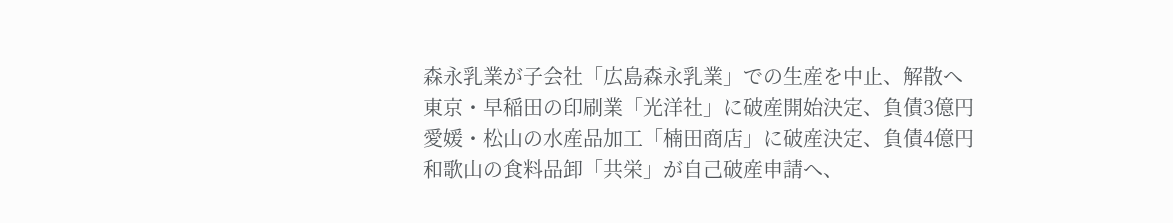森永乳業が子会社「広島森永乳業」での生産を中止、解散へ
東京・早稲田の印刷業「光洋社」に破産開始決定、負債3億円
愛媛・松山の水産品加工「楠田商店」に破産決定、負債4億円
和歌山の食料品卸「共栄」が自己破産申請へ、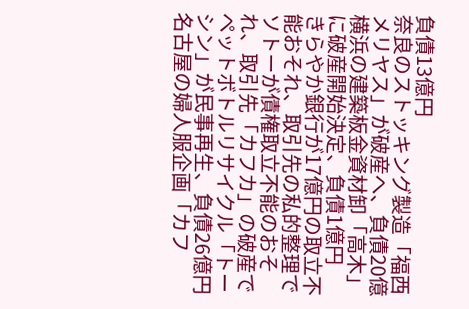負債13億円
奈良のストッキング製造「福西メリヤス」が破産へ、負債20億
横浜の建築板金資材卸「高木」に破産開始決定、負債1億円
きらやか銀行が17億円の取立不能おそれ、取引先の私的整理で
ソトーが債権取立不能のおそれ、取引先「カフカ」の破産で
ペットボトルリサイクル「トーシン」が民事再生、負債26億円
名古屋の婦人服企画「カフ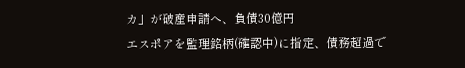カ」が破産申請へ、負債30億円
エスポアを監理銘柄(確認中)に指定、債務超過で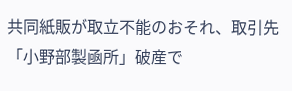共同紙販が取立不能のおそれ、取引先「小野部製凾所」破産で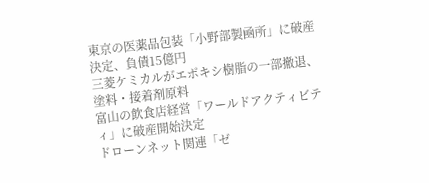東京の医薬品包装「小野部製凾所」に破産決定、負債15億円
三菱ケミカルがエポキシ樹脂の一部撤退、塗料・接着剤原料
富山の飲食店経営「ワールドアクティビティ」に破産開始決定
ドローンネット関連「ゼ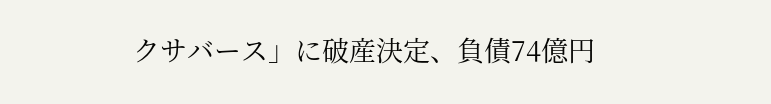クサバース」に破産決定、負債74億円